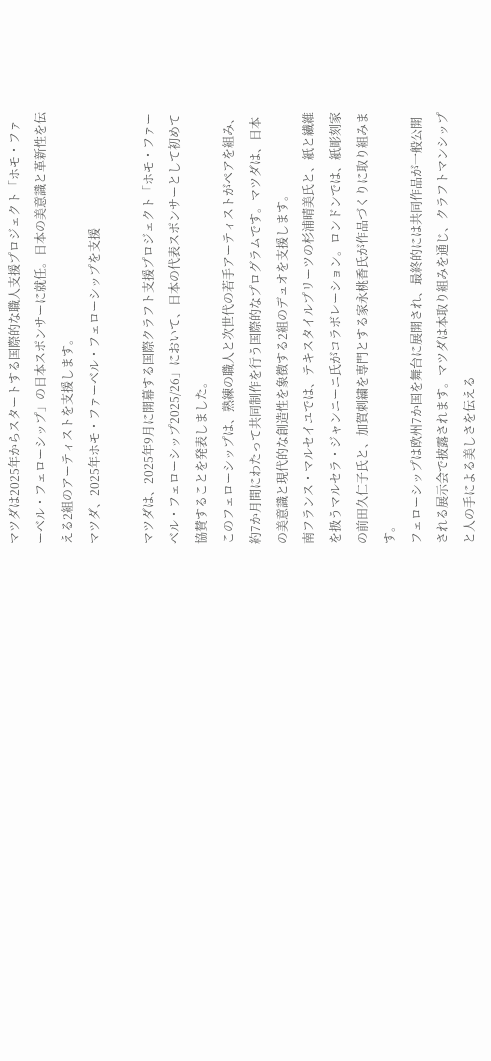マツダは2025年からスタートする国際的な職人支援プロジェクト「ホモ・ファーベル・フェローシップ」の日本スポンサーに就任。日本の美意識と革新性を伝える2組のアーティストを支援します。
マツダ、2025年ホモ・ファーベル・フェローシップを支援

マツダは、2025年9月に開幕する国際クラフト支援プロジェクト「ホモ・ファーベル・フェローシップ2025/26」において、日本の代表スポンサーとして初めて協賛することを発表しました。
このフェローシップは、熟練の職人と次世代の若手アーティストがペアを組み、約7か月間にわたって共同制作を行う国際的なプログラムです。マツダは、日本の美意識と現代的な創造性を象徴する2組のデュオを支援します。
南フランス・マルセイユでは、テキスタイルプリーツの杉浦晴美氏と、紙と繊維を扱うマルセラ・ジャンニーニ氏がコラボレーション。ロンドンでは、紙彫刻家の前田久仁子氏と、加賀刺繍を専門とする家永桃香氏が作品づくりに取り組みます。
フェローシップは欧州7か国を舞台に展開され、最終的には共同作品が一般公開される展示会で披露されます。マツダは本取り組みを通じ、クラフトマンシップと人の手による美しさを伝える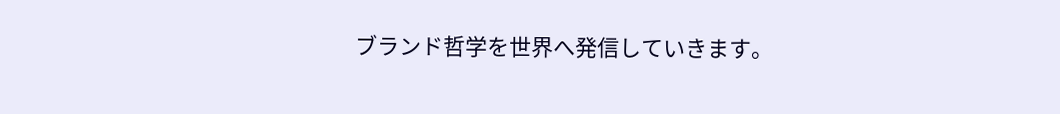ブランド哲学を世界へ発信していきます。